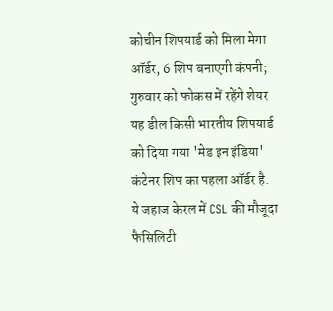कोचीन शिपयार्ड को मिला मेगा ऑर्डर, 6 शिप बनाएगी कंपनी; गुरुवार को फोकस में रहेंगे शेयर
यह डील किसी भारतीय शिपयार्ड को दिया गया 'मेड इन इंडिया' कंटेनर शिप का पहला ऑर्डर है. ये जहाज केरल में CSL की मौजूदा फैसिलिटी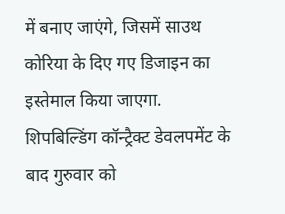में बनाए जाएंगे, जिसमें साउथ कोरिया के दिए गए डिजाइन का इस्तेमाल किया जाएगा. शिपबिल्डिंग कॉन्ट्रैक्ट डेवलपमेंट के बाद गुरुवार को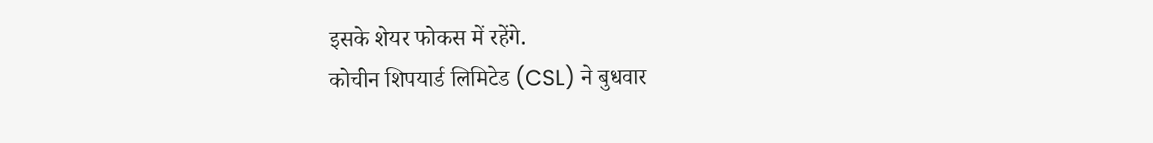इसके शेयर फोकस में रहेंगे.
कोचीन शिपयार्ड लिमिटेड (CSL) ने बुधवार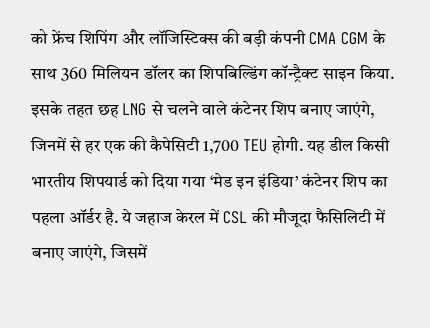को फ्रेंच शिपिंग और लॉजिस्टिक्स की बड़ी कंपनी CMA CGM के साथ 360 मिलियन डॉलर का शिपबिल्डिंग कॉन्ट्रैक्ट साइन किया. इसके तहत छह LNG से चलने वाले कंटेनर शिप बनाए जाएंगे, जिनमें से हर एक की कैपेसिटी 1,700 TEU होगी. यह डील किसी भारतीय शिपयार्ड को दिया गया ‘मेड इन इंडिया’ कंटेनर शिप का पहला ऑर्डर है. ये जहाज केरल में CSL की मौजूदा फैसिलिटी में बनाए जाएंगे, जिसमें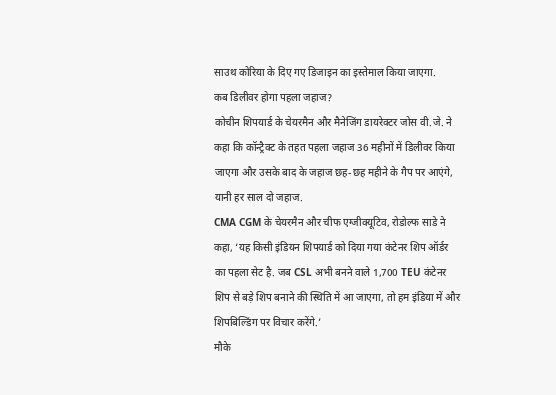साउथ कोरिया के दिए गए डिजाइन का इस्तेमाल किया जाएगा.
कब डिलीवर होगा पहला जहाज?
कोचीन शिपयार्ड के चेयरमैन और मैनेजिंग डायरेक्टर जोस वी.जे. ने कहा कि कॉन्ट्रैक्ट के तहत पहला जहाज 36 महीनों में डिलीवर किया जाएगा और उसके बाद के जहाज छह-छह महीने के गैप पर आएंगे, यानी हर साल दो जहाज.
CMA CGM के चेयरमैन और चीफ एग्जीक्यूटिव, रोडोल्फ साडे ने कहा, ‘यह किसी इंडियन शिपयार्ड को दिया गया कंटेनर शिप ऑर्डर का पहला सेट है. जब CSL अभी बनने वाले 1,700 TEU कंटेनर शिप से बड़े शिप बनाने की स्थिति में आ जाएगा, तो हम इंडिया में और शिपबिल्डिंग पर विचार करेंगे.’
मौके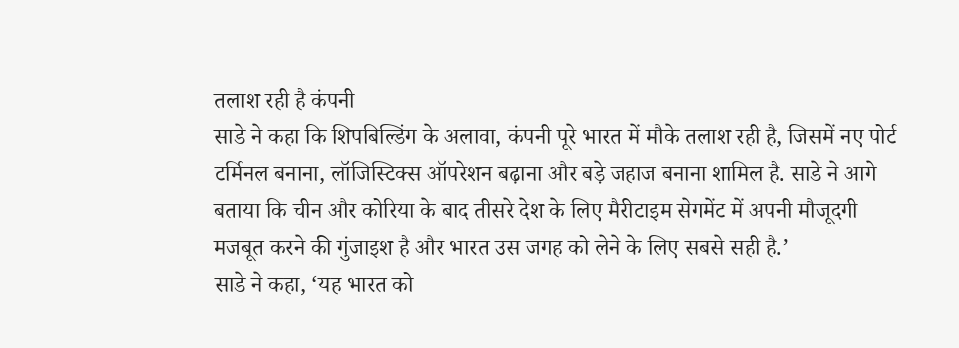तलाश रही है कंपनी
साडे ने कहा कि शिपबिल्डिंग के अलावा, कंपनी पूरे भारत में मौके तलाश रही है, जिसमें नए पोर्ट टर्मिनल बनाना, लॉजिस्टिक्स ऑपरेशन बढ़ाना और बड़े जहाज बनाना शामिल है. साडे ने आगे बताया कि चीन और कोरिया के बाद तीसरे देश के लिए मैरीटाइम सेगमेंट में अपनी मौजूदगी मजबूत करने की गुंजाइश है और भारत उस जगह को लेने के लिए सबसे सही है.’
साडे ने कहा, ‘यह भारत को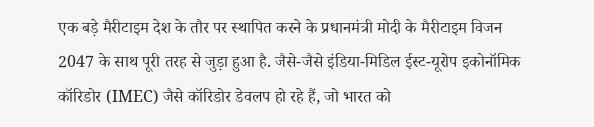एक बड़े मैरीटाइम देश के तौर पर स्थापित करने के प्रधानमंत्री मोदी के मैरीटाइम विजन 2047 के साथ पूरी तरह से जुड़ा हुआ है. जैसे-जैसे इंडिया-मिडिल ईस्ट-यूरोप इकोनॉमिक कॉरिडोर (IMEC) जैसे कॉरिडोर डेवलप हो रहे हैं, जो भारत को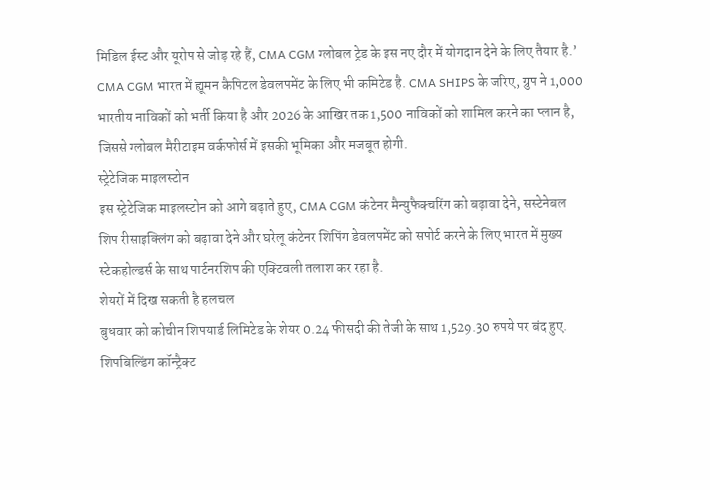मिडिल ईस्ट और यूरोप से जोड़ रहे हैं, CMA CGM ग्लोबल ट्रेड के इस नए दौर में योगदान देने के लिए तैयार है.’
CMA CGM भारत में ह्यूमन कैपिटल डेवलपमेंट के लिए भी कमिटेड है. CMA SHIPS के जरिए, ग्रुप ने 1,000 भारतीय नाविकों को भर्ती किया है और 2026 के आखिर तक 1,500 नाविकों को शामिल करने का प्लान है, जिससे ग्लोबल मैरीटाइम वर्कफोर्स में इसकी भूमिका और मजबूत होगी.
स्ट्रेटेजिक माइलस्टोन
इस स्ट्रेटेजिक माइलस्टोन को आगे बढ़ाते हुए, CMA CGM कंटेनर मैन्युफैक्चरिंग को बढ़ावा देने, सस्टेनेबल शिप रीसाइक्लिंग को बढ़ावा देने और घरेलू कंटेनर शिपिंग डेवलपमेंट को सपोर्ट करने के लिए भारत में मुख्य स्टेकहोल्डर्स के साथ पार्टनरशिप की एक्टिवली तलाश कर रहा है.
शेयरों में दिख सकती है हलचल
बुधवार को कोचीन शिपयार्ड लिमिटेड के शेयर 0.24 फीसदी की तेजी के साथ 1,529.30 रुपये पर बंद हुए. शिपबिल्डिंग कॉन्ट्रैक्ट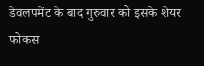डेवलपमेंट के बाद गुरुवार को इसके शेयर फोकस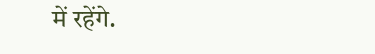में रहेंगे.